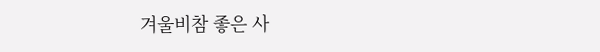겨울비참 좋은 사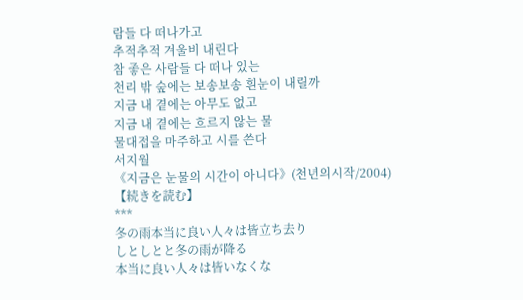람들 다 떠나가고
추적추적 겨울비 내린다
참 좋은 사람들 다 떠나 있는
천리 밖 숲에는 보송보송 흰눈이 내릴까
지금 내 곁에는 아무도 없고
지금 내 곁에는 흐르지 않는 물
물대접을 마주하고 시를 쓴다
서지월
《지금은 눈물의 시간이 아니다》(천년의시작/2004)
【続きを読む】
***
冬の雨本当に良い人々は皆立ち去り
しとしとと冬の雨が降る
本当に良い人々は皆いなくな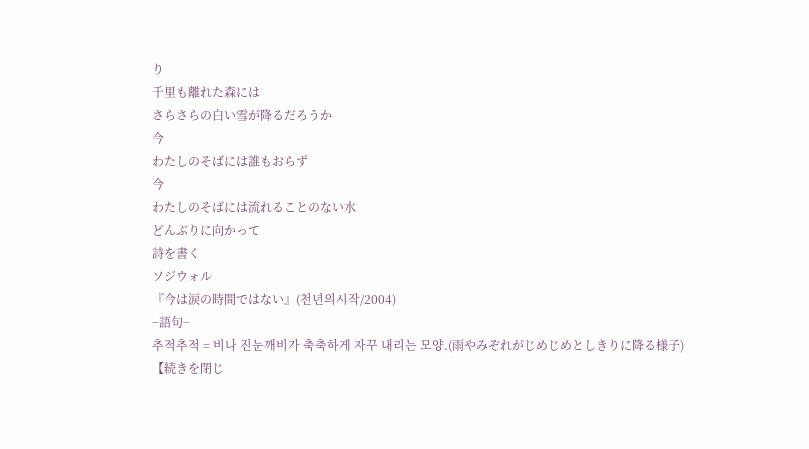り
千里も離れた森には
さらさらの白い雪が降るだろうか
今
わたしのそばには誰もおらず
今
わたしのそばには流れることのない水
どんぶりに向かって
詩を書く
ソジウォル
『今は涙の時間ではない』(천년의시작/2004)
−語句−
추적추적 = 비나 진눈깨비가 축축하게 자꾸 내리는 모양.(雨やみぞれがじめじめとしきりに降る様子)
【続きを閉じ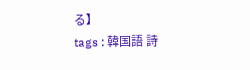る】
tags : 韓国語 詩